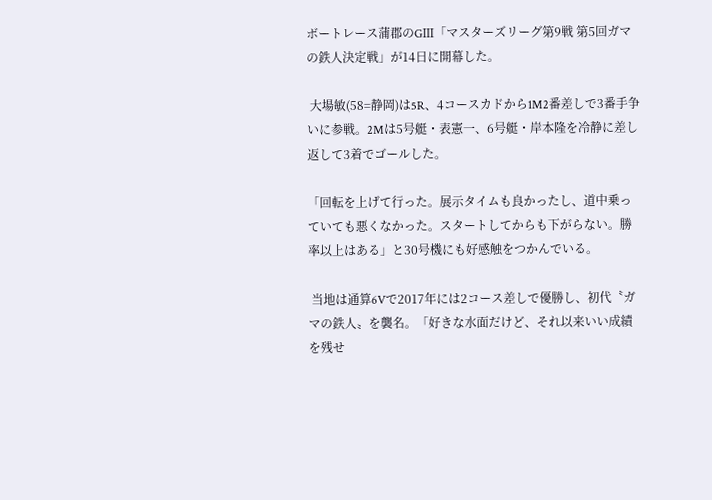ボートレース蒲郡のGⅢ「マスターズリーグ第9戦 第5回ガマの鉄人決定戦」が14日に開幕した。

 大場敏(58=静岡)は5R、4コースカドから1M2番差しで3番手争いに参戦。2Mは5号艇・表憲一、6号艇・岸本隆を冷静に差し返して3着でゴールした。

「回転を上げて行った。展示タイムも良かったし、道中乗っていても悪くなかった。スタートしてからも下がらない。勝率以上はある」と30号機にも好感触をつかんでいる。

 当地は通算6Vで2017年には2コース差しで優勝し、初代〝ガマの鉄人〟を襲名。「好きな水面だけど、それ以来いい成績を残せ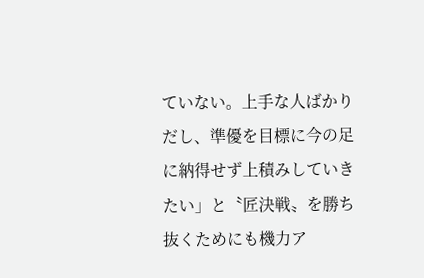ていない。上手な人ばかりだし、準優を目標に今の足に納得せず上積みしていきたい」と〝匠決戦〟を勝ち抜くためにも機力ア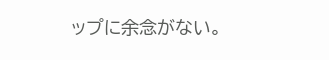ップに余念がない。